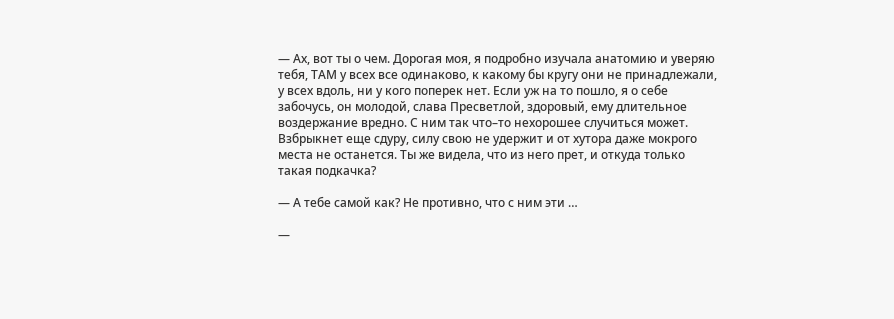— Ах, вот ты о чем. Дорогая моя, я подробно изучала анатомию и уверяю тебя, ТАМ у всех все одинаково, к какому бы кругу они не принадлежали, у всех вдоль, ни у кого поперек нет. Если уж на то пошло, я о себе забочусь, он молодой, слава Пресветлой, здоровый, ему длительное воздержание вредно. С ним так что–то нехорошее случиться может. Взбрыкнет еще сдуру, силу свою не удержит и от хутора даже мокрого места не останется. Ты же видела, что из него прет, и откуда только такая подкачка?

— А тебе самой как? Не противно, что с ним эти …

—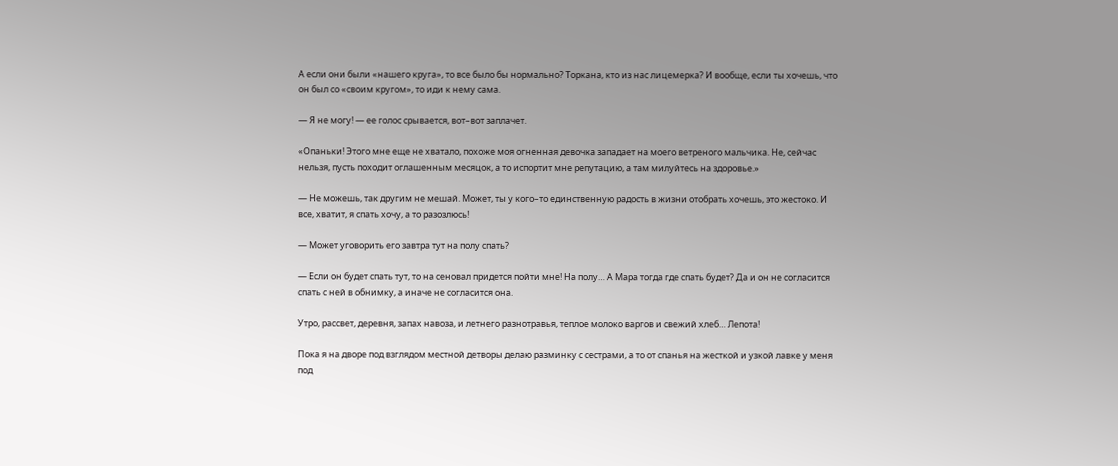А если они были «нашего круга», то все было бы нормально? Торкана, кто из нас лицемерка? И вообще, если ты хочешь, что он был со «своим кругом», то иди к нему сама.

— Я не могу! — ее голос срывается, вот–вот заплачет.

«Опаньки! Этого мне еще не хватало, похоже моя огненная девочка западает на моего ветреного мальчика. Не, сейчас нельзя, пусть походит оглашенным месяцок, а то испортит мне репутацию, а там милуйтесь на здоровье.»

— Не можешь, так другим не мешай. Может, ты у кого–то единственную радость в жизни отобрать хочешь, это жестоко. И все, хватит, я спать хочу, а то разозлюсь!

— Может уговорить его завтра тут на полу спать?

— Если он будет спать тут, то на сеновал придется пойти мне! На полу… А Мара тогда где спать будет? Да и он не согласится спать с ней в обнимку, а иначе не согласится она.

Утро, рассвет, деревня, запах навоза, и летнего разнотравья, теплое молоко варгов и свежий хлеб… Лепота!

Пока я на дворе под взглядом местной детворы делаю разминку с сестрами, а то от спанья на жесткой и узкой лавке у меня под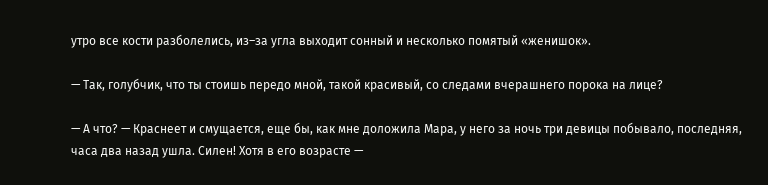утро все кости разболелись, из–за угла выходит сонный и несколько помятый «женишок».

— Так, голубчик, что ты стоишь передо мной, такой красивый, со следами вчерашнего порока на лице?

— А что? — Краснеет и смущается, еще бы, как мне доложила Мара, у него за ночь три девицы побывало, последняя, часа два назад ушла. Силен! Хотя в его возрасте —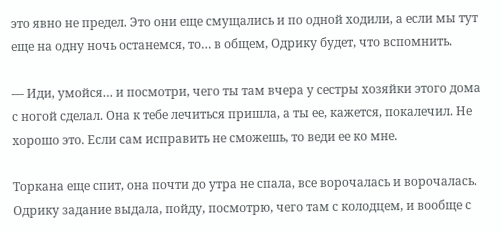это явно не предел. Это они еще смущались и по одной ходили, а если мы тут еще на одну ночь останемся, то… в общем, Одрику будет, что вспомнить.

— Иди, умойся… и посмотри, чего ты там вчера у сестры хозяйки этого дома с ногой сделал. Она к тебе лечиться пришла, а ты ее, кажется, покалечил. Не хорошо это. Если сам исправить не сможешь, то веди ее ко мне.

Торкана еще спит, она почти до утра не спала, все ворочалась и ворочалась. Одрику задание выдала, пойду, посмотрю, чего там с колодцем, и вообще с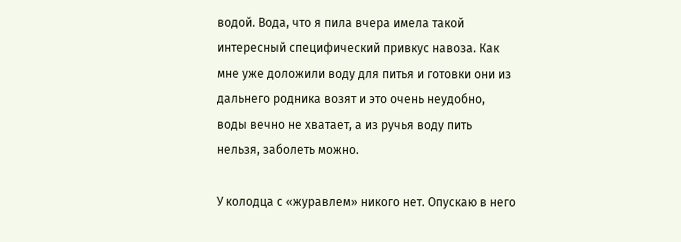водой. Вода, что я пила вчера имела такой интересный специфический привкус навоза. Как мне уже доложили воду для питья и готовки они из дальнего родника возят и это очень неудобно, воды вечно не хватает, а из ручья воду пить нельзя, заболеть можно.

У колодца с «журавлем» никого нет. Опускаю в него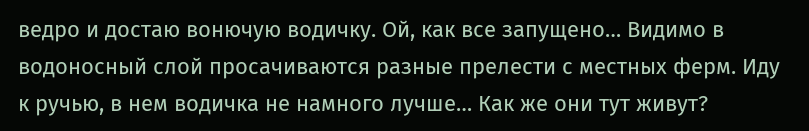ведро и достаю вонючую водичку. Ой, как все запущено… Видимо в водоносный слой просачиваются разные прелести с местных ферм. Иду к ручью, в нем водичка не намного лучше… Как же они тут живут?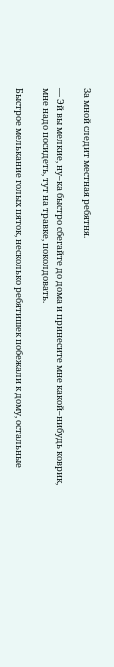За мной следит местная ребятня.

— Эй вы мелкие, ну–ка быстро сбегайте до дома и принесите мне какой–нибудь коврик, мне надо посидеть, тут на травке, поколдовать.

Быстрое мелькание голых пяток, несколько ребятишек побежали к дому, остальные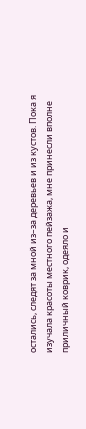остались, следят за мной из–за деревьев и из кустов. Пока я изучала красоты местного пейзажа, мне принесли вполне приличный коврик, одеяло и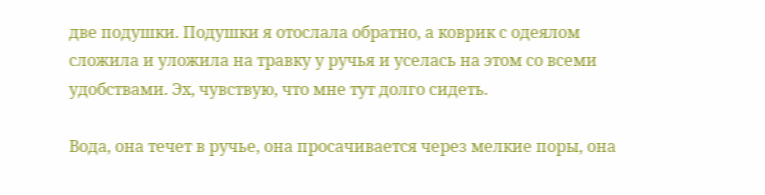две подушки. Подушки я отослала обратно, а коврик с одеялом сложила и уложила на травку у ручья и уселась на этом со всеми удобствами. Эх, чувствую, что мне тут долго сидеть.

Вода, она течет в ручье, она просачивается через мелкие поры, она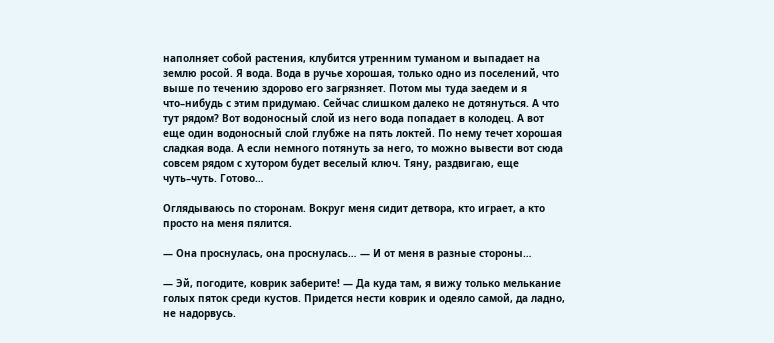наполняет собой растения, клубится утренним туманом и выпадает на землю росой. Я вода. Вода в ручье хорошая, только одно из поселений, что выше по течению здорово его загрязняет. Потом мы туда заедем и я что–нибудь с этим придумаю. Сейчас слишком далеко не дотянуться. А что тут рядом? Вот водоносный слой из него вода попадает в колодец. А вот еще один водоносный слой глубже на пять локтей. По нему течет хорошая сладкая вода. А если немного потянуть за него, то можно вывести вот сюда совсем рядом с хутором будет веселый ключ. Тяну, раздвигаю, еще чуть–чуть. Готово…

Оглядываюсь по сторонам. Вокруг меня сидит детвора, кто играет, а кто просто на меня пялится.

— Она проснулась, она проснулась… — И от меня в разные стороны…

— Эй, погодите, коврик заберите! — Да куда там, я вижу только мелькание голых пяток среди кустов. Придется нести коврик и одеяло самой, да ладно, не надорвусь.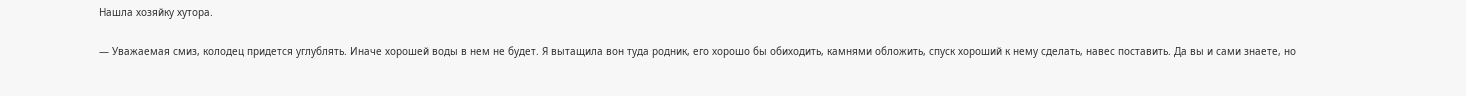Нашла хозяйку хутора.

— Уважаемая смиз, колодец придется углублять. Иначе хорошей воды в нем не будет. Я вытащила вон туда родник, его хорошо бы обиходить, камнями обложить, спуск хороший к нему сделать, навес поставить. Да вы и сами знаете, но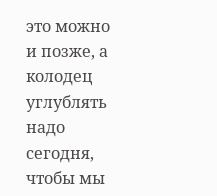это можно и позже, а колодец углублять надо сегодня, чтобы мы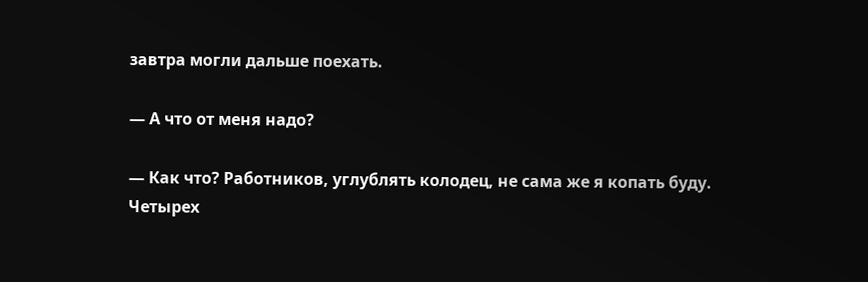завтра могли дальше поехать.

— А что от меня надо?

— Как что? Работников, углублять колодец, не сама же я копать буду. Четырех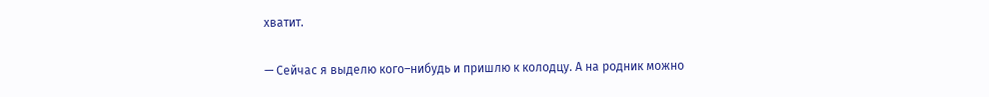хватит.

— Сейчас я выделю кого–нибудь и пришлю к колодцу. А на родник можно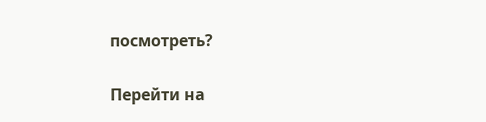посмотреть?

Перейти на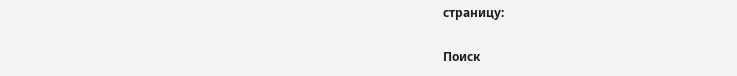страницу:

Поиск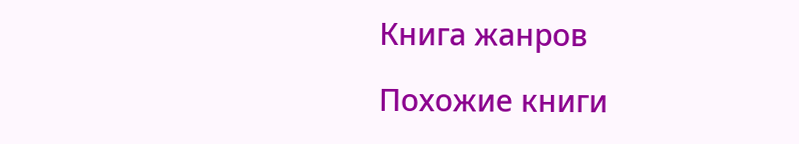Книга жанров

Похожие книги